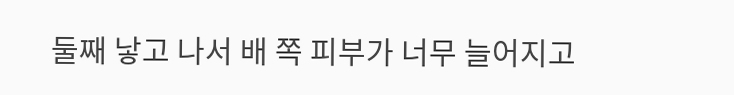둘째 낳고 나서 배 쪽 피부가 너무 늘어지고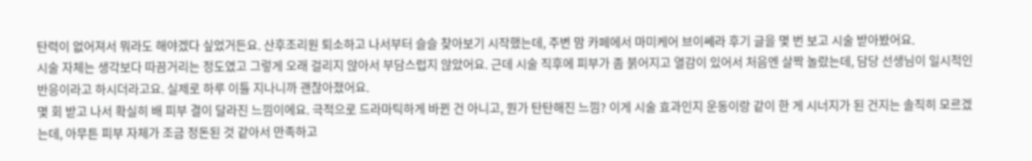탄력이 없어져서 뭐라도 해야겠다 싶었거든요. 산후조리원 퇴소하고 나서부터 슬슬 찾아보기 시작했는데, 주변 맘 카페에서 마미케어 브이쎄라 후기 글을 몇 번 보고 시술 받아봤어요.
시술 자체는 생각보다 따끔거리는 정도였고 그렇게 오래 걸리지 않아서 부담스럽지 않았어요. 근데 시술 직후에 피부가 좀 붉어지고 열감이 있어서 처음엔 살짝 놀랐는데, 담당 선생님이 일시적인 반응이라고 하시더라고요. 실제로 하루 이틀 지나니까 괜찮아졌어요.
몇 회 받고 나서 확실히 배 피부 결이 달라진 느낌이에요. 극적으로 드라마틱하게 바뀐 건 아니고, 뭔가 탄탄해진 느낌? 이게 시술 효과인지 운동이랑 같이 한 게 시너지가 된 건지는 솔직히 모르겠는데, 아무튼 피부 자체가 조금 정돈된 것 같아서 만족하고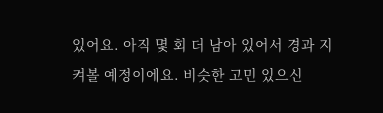있어요. 아직 몇 회 더 남아 있어서 경과 지켜볼 예정이에요. 비슷한 고민 있으신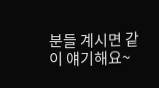분들 계시면 같이 얘기해요~